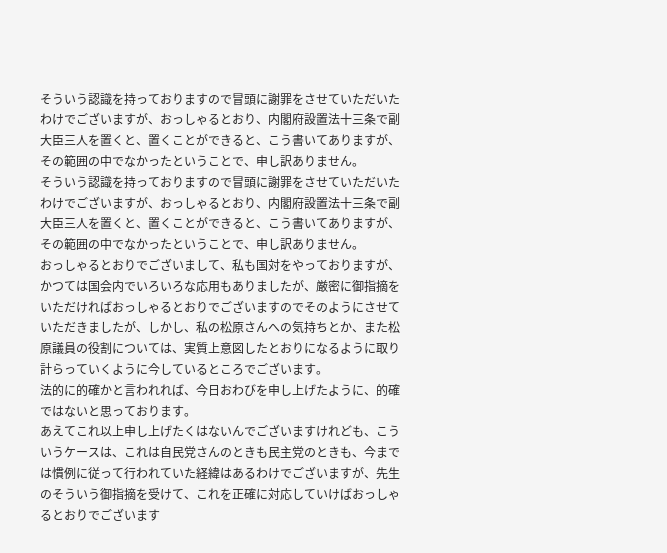そういう認識を持っておりますので冒頭に謝罪をさせていただいたわけでございますが、おっしゃるとおり、内閣府設置法十三条で副大臣三人を置くと、置くことができると、こう書いてありますが、その範囲の中でなかったということで、申し訳ありません。
そういう認識を持っておりますので冒頭に謝罪をさせていただいたわけでございますが、おっしゃるとおり、内閣府設置法十三条で副大臣三人を置くと、置くことができると、こう書いてありますが、その範囲の中でなかったということで、申し訳ありません。
おっしゃるとおりでございまして、私も国対をやっておりますが、かつては国会内でいろいろな応用もありましたが、厳密に御指摘をいただければおっしゃるとおりでございますのでそのようにさせていただきましたが、しかし、私の松原さんへの気持ちとか、また松原議員の役割については、実質上意図したとおりになるように取り計らっていくように今しているところでございます。
法的に的確かと言われれば、今日おわびを申し上げたように、的確ではないと思っております。
あえてこれ以上申し上げたくはないんでございますけれども、こういうケースは、これは自民党さんのときも民主党のときも、今までは慣例に従って行われていた経緯はあるわけでございますが、先生のそういう御指摘を受けて、これを正確に対応していけばおっしゃるとおりでございます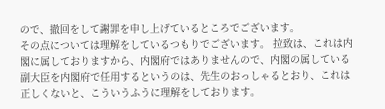ので、撤回をして謝罪を申し上げているところでございます。
その点については理解をしているつもりでございます。 拉致は、これは内閣に属しておりますから、内閣府ではありませんので、内閣の属している副大臣を内閣府で任用するというのは、先生のおっしゃるとおり、これは正しくないと、こういうふうに理解をしております。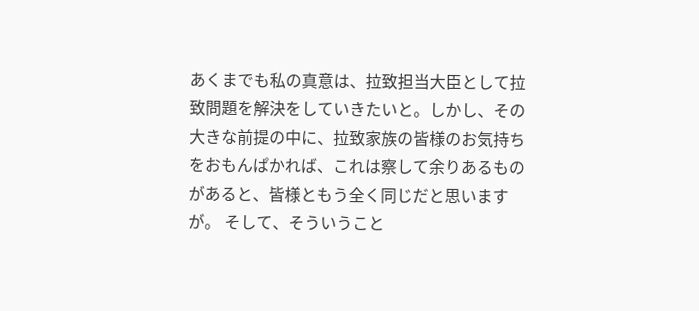あくまでも私の真意は、拉致担当大臣として拉致問題を解決をしていきたいと。しかし、その大きな前提の中に、拉致家族の皆様のお気持ちをおもんぱかれば、これは察して余りあるものがあると、皆様ともう全く同じだと思いますが。 そして、そういうこと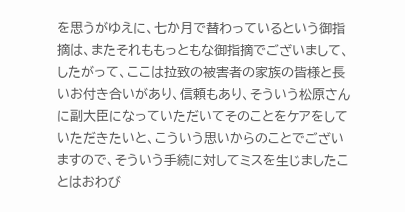を思うがゆえに、七か月で替わっているという御指摘は、またそれももっともな御指摘でございまして、したがって、ここは拉致の被害者の家族の皆様と長いお付き合いがあり、信頼もあり、そういう松原さんに副大臣になっていただいてそのことをケアをしていただきたいと、こういう思いからのことでございますので、そういう手続に対してミスを生じましたことはおわび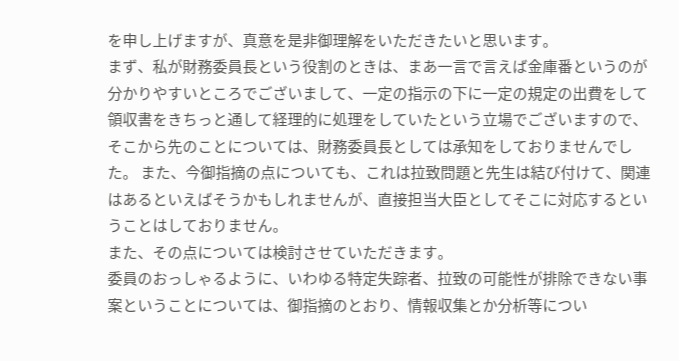を申し上げますが、真意を是非御理解をいただきたいと思います。
まず、私が財務委員長という役割のときは、まあ一言で言えば金庫番というのが分かりやすいところでございまして、一定の指示の下に一定の規定の出費をして領収書をきちっと通して経理的に処理をしていたという立場でございますので、そこから先のことについては、財務委員長としては承知をしておりませんでした。 また、今御指摘の点についても、これは拉致問題と先生は結び付けて、関連はあるといえばそうかもしれませんが、直接担当大臣としてそこに対応するということはしておりません。
また、その点については検討させていただきます。
委員のおっしゃるように、いわゆる特定失踪者、拉致の可能性が排除できない事案ということについては、御指摘のとおり、情報収集とか分析等につい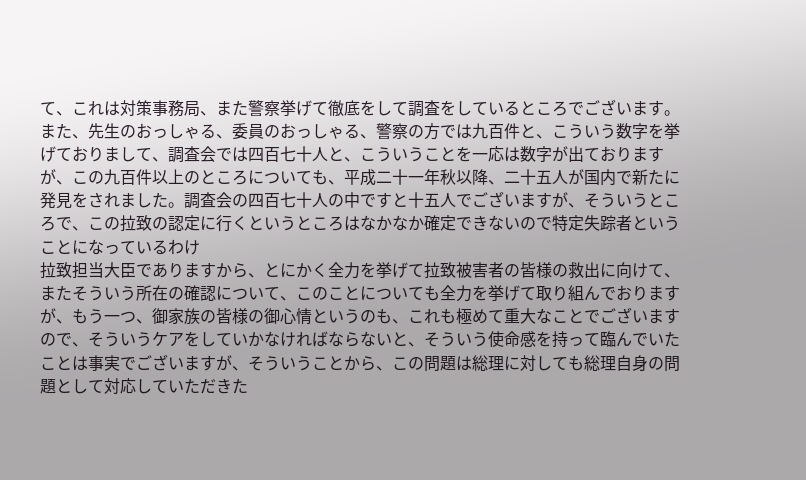て、これは対策事務局、また警察挙げて徹底をして調査をしているところでございます。 また、先生のおっしゃる、委員のおっしゃる、警察の方では九百件と、こういう数字を挙げておりまして、調査会では四百七十人と、こういうことを一応は数字が出ておりますが、この九百件以上のところについても、平成二十一年秋以降、二十五人が国内で新たに発見をされました。調査会の四百七十人の中ですと十五人でございますが、そういうところで、この拉致の認定に行くというところはなかなか確定できないので特定失踪者ということになっているわけ
拉致担当大臣でありますから、とにかく全力を挙げて拉致被害者の皆様の救出に向けて、またそういう所在の確認について、このことについても全力を挙げて取り組んでおりますが、もう一つ、御家族の皆様の御心情というのも、これも極めて重大なことでございますので、そういうケアをしていかなければならないと、そういう使命感を持って臨んでいたことは事実でございますが、そういうことから、この問題は総理に対しても総理自身の問題として対応していただきた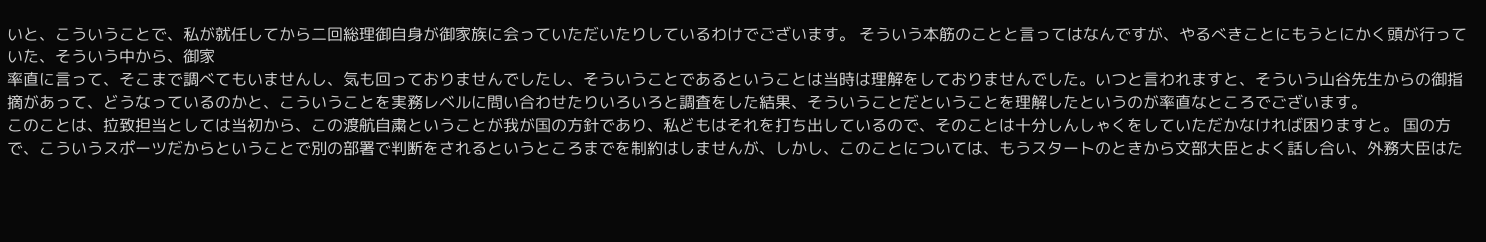いと、こういうことで、私が就任してから二回総理御自身が御家族に会っていただいたりしているわけでございます。 そういう本筋のことと言ってはなんですが、やるべきことにもうとにかく頭が行っていた、そういう中から、御家
率直に言って、そこまで調べてもいませんし、気も回っておりませんでしたし、そういうことであるということは当時は理解をしておりませんでした。いつと言われますと、そういう山谷先生からの御指摘があって、どうなっているのかと、こういうことを実務レベルに問い合わせたりいろいろと調査をした結果、そういうことだということを理解したというのが率直なところでございます。
このことは、拉致担当としては当初から、この渡航自粛ということが我が国の方針であり、私どもはそれを打ち出しているので、そのことは十分しんしゃくをしていただかなければ困りますと。 国の方で、こういうスポーツだからということで別の部署で判断をされるというところまでを制約はしませんが、しかし、このことについては、もうスタートのときから文部大臣とよく話し合い、外務大臣はた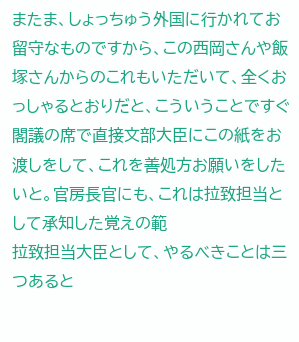またま、しょっちゅう外国に行かれてお留守なものですから、この西岡さんや飯塚さんからのこれもいただいて、全くおっしゃるとおりだと、こういうことですぐ閣議の席で直接文部大臣にこの紙をお渡しをして、これを善処方お願いをしたいと。官房長官にも、これは拉致担当として承知した覚えの範
拉致担当大臣として、やるべきことは三つあると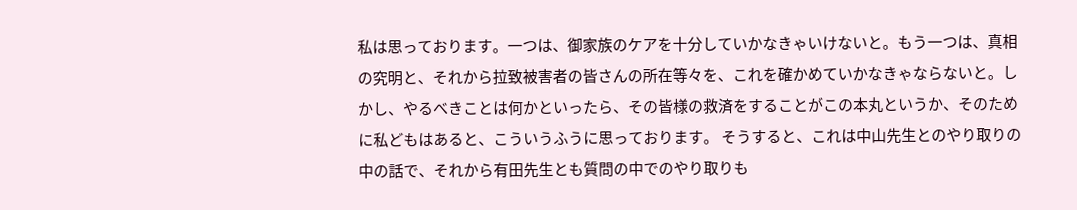私は思っております。一つは、御家族のケアを十分していかなきゃいけないと。もう一つは、真相の究明と、それから拉致被害者の皆さんの所在等々を、これを確かめていかなきゃならないと。しかし、やるべきことは何かといったら、その皆様の救済をすることがこの本丸というか、そのために私どもはあると、こういうふうに思っております。 そうすると、これは中山先生とのやり取りの中の話で、それから有田先生とも質問の中でのやり取りも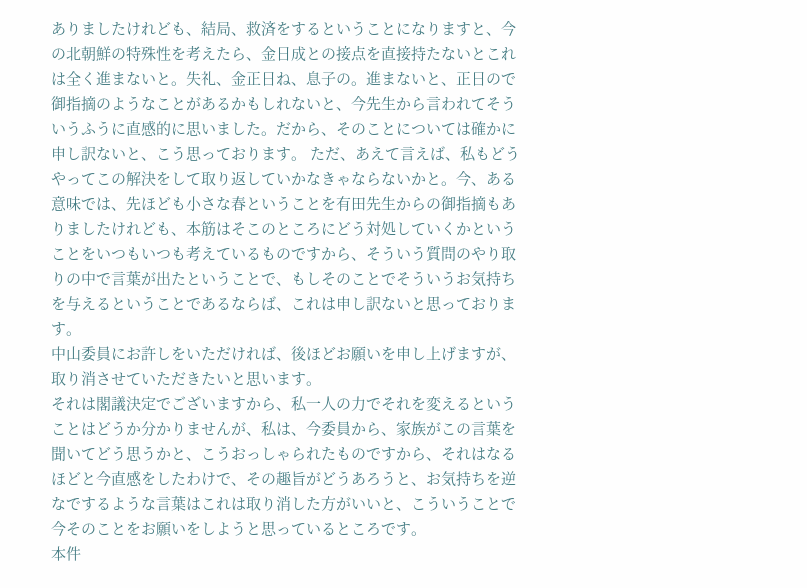ありましたけれども、結局、救済をするということになりますと、今の北朝鮮の特殊性を考えたら、金日成との接点を直接持たないとこれは全く進まないと。失礼、金正日ね、息子の。進まないと、正日ので
御指摘のようなことがあるかもしれないと、今先生から言われてそういうふうに直感的に思いました。だから、そのことについては確かに申し訳ないと、こう思っております。 ただ、あえて言えば、私もどうやってこの解決をして取り返していかなきゃならないかと。今、ある意味では、先ほども小さな春ということを有田先生からの御指摘もありましたけれども、本筋はそこのところにどう対処していくかということをいつもいつも考えているものですから、そういう質問のやり取りの中で言葉が出たということで、もしそのことでそういうお気持ちを与えるということであるならば、これは申し訳ないと思っております。
中山委員にお許しをいただければ、後ほどお願いを申し上げますが、取り消させていただきたいと思います。
それは閣議決定でございますから、私一人の力でそれを変えるということはどうか分かりませんが、私は、今委員から、家族がこの言葉を聞いてどう思うかと、こうおっしゃられたものですから、それはなるほどと今直感をしたわけで、その趣旨がどうあろうと、お気持ちを逆なでするような言葉はこれは取り消した方がいいと、こういうことで今そのことをお願いをしようと思っているところです。
本件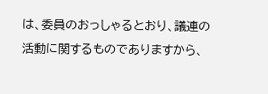は、委員のおっしゃるとおり、議連の活動に関するものでありますから、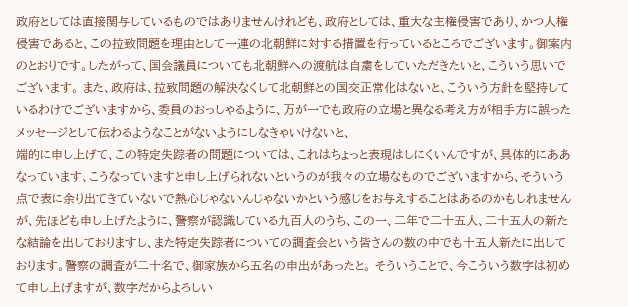政府としては直接関与しているものではありませんけれども、政府としては、重大な主権侵害であり、かつ人権侵害であると、この拉致問題を理由として一連の北朝鮮に対する措置を行っているところでございます。御案内のとおりです。したがって、国会議員についても北朝鮮への渡航は自粛をしていただきたいと、こういう思いでございます。 また、政府は、拉致問題の解決なくして北朝鮮との国交正常化はないと、こういう方針を堅持しているわけでございますから、委員のおっしゃるように、万が一でも政府の立場と異なる考え方が相手方に誤ったメッセージとして伝わるようなことがないようにしなきゃいけないと、
端的に申し上げて、この特定失踪者の問題については、これはちょっと表現はしにくいんですが、具体的にああなっています、こうなっていますと申し上げられないというのが我々の立場なものでございますから、そういう点で表に余り出てきていないで熱心じゃないんじゃないかという感じをお与えすることはあるのかもしれませんが、先ほども申し上げたように、警察が認識している九百人のうち、この一、二年で二十五人、二十五人の新たな結論を出しておりますし、また特定失踪者についての調査会という皆さんの数の中でも十五人新たに出しております。警察の調査が二十名で、御家族から五名の申出があったと。 そういうことで、今こういう数字は初めて申し上げますが、数字だからよろしい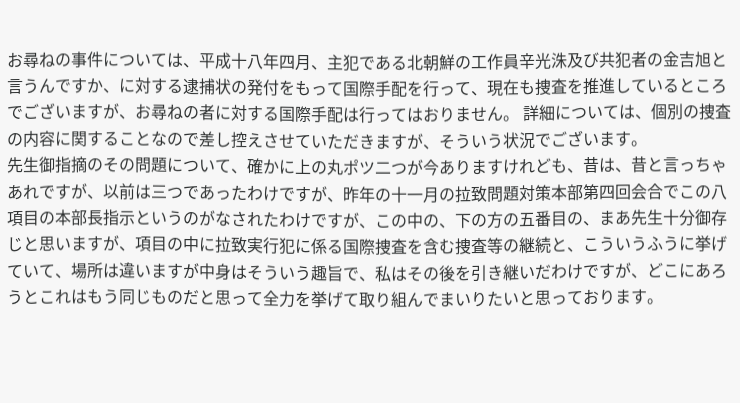お尋ねの事件については、平成十八年四月、主犯である北朝鮮の工作員辛光洙及び共犯者の金吉旭と言うんですか、に対する逮捕状の発付をもって国際手配を行って、現在も捜査を推進しているところでございますが、お尋ねの者に対する国際手配は行ってはおりません。 詳細については、個別の捜査の内容に関することなので差し控えさせていただきますが、そういう状況でございます。
先生御指摘のその問題について、確かに上の丸ポツ二つが今ありますけれども、昔は、昔と言っちゃあれですが、以前は三つであったわけですが、昨年の十一月の拉致問題対策本部第四回会合でこの八項目の本部長指示というのがなされたわけですが、この中の、下の方の五番目の、まあ先生十分御存じと思いますが、項目の中に拉致実行犯に係る国際捜査を含む捜査等の継続と、こういうふうに挙げていて、場所は違いますが中身はそういう趣旨で、私はその後を引き継いだわけですが、どこにあろうとこれはもう同じものだと思って全力を挙げて取り組んでまいりたいと思っております。